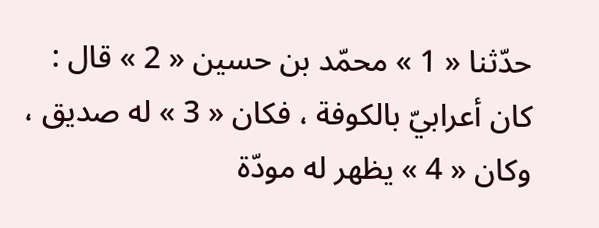حدّثنا « 1 » محمّد بن حسين « 2 » قال : كان أعرابيّ بالكوفة ، فكان « 3 » له صديق ، وكان « 4 » يظهر له مودّة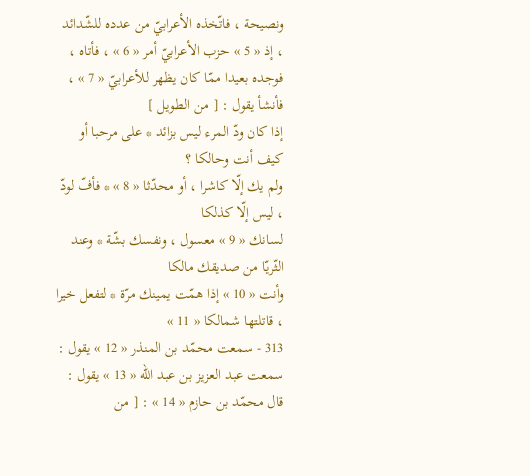ونصيحة ، فاتّخذه الأعرابيّ من عدده للشّدائد ، إذ « 5 » حزب الأعرابيّ أمر « 6 » ، فأتاه ، فوجده بعيدا ممّا كان يظهر للأعرابيّ « 7 » ، فأنشأ يقول : [ من الطويل ]
إذا كان ودّ المرء ليس بزائد * على مرحبا أو كيف أنت وحالكا ؟
ولم يك إلّا كاشرا ، أو محدّثا « 8 » * فأفّ لودّ ، ليس إلّا كذلكا
لسانك « 9 » معسول ، ونفسك بشّة * وعند الثّريّا من صديقك مالكا
وأنت « 10 » إذا همّت يمينك مرّة * لتفعل خيرا ، قاتلتها شمالكا « 11 »
313 - سمعت محمّد بن المنذر « 12 » يقول : سمعت عبد العزيز بن عبد اللّه « 13 » يقول : قال محمّد بن حازم « 14 » : [ من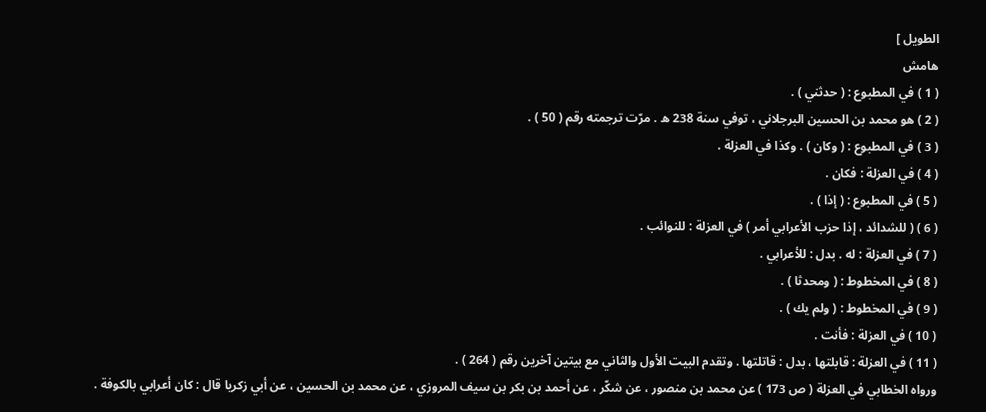الطويل ]
هامش
( 1 ) في المطبوع : ( حدثني ) .
( 2 ) هو محمد بن الحسين البرجلاني ، توفي سنة 238 ه . مرّت ترجمته رقم ( 50 ) .
( 3 ) في المطبوع : ( وكان ) . وكذا في العزلة .
( 4 ) في العزلة : فكان .
( 5 ) في المطبوع : ( إذا ) .
( 6 ) ( للشدائد ، إذا حزب الأعرابي أمر ) في العزلة : للنوائب .
( 7 ) في العزلة : له . بدل : للأعرابي .
( 8 ) في المخطوط : ( ومحدثا ) .
( 9 ) في المخطوط : ( ولم يك ) .
( 10 ) في العزلة : فأنت .
( 11 ) في العزلة : قابلتها ، بدل : قاتلتها . وتقدم البيت الأول والثاني مع بيتين آخرين رقم ( 264 ) .
ورواه الخطابي في العزلة ( ص 173 ) عن محمد بن منصور ، عن شكّر ، عن أحمد بن بكر بن سيف المروزي ، عن محمد بن الحسين ، عن أبي زكريا قال : كان أعرابي بالكوفة .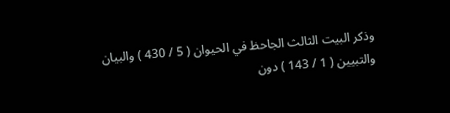وذكر البيت الثالث الجاحظ في الحيوان ( 5 / 430 ) والبيان والتبيين ( 1 / 143 ) دون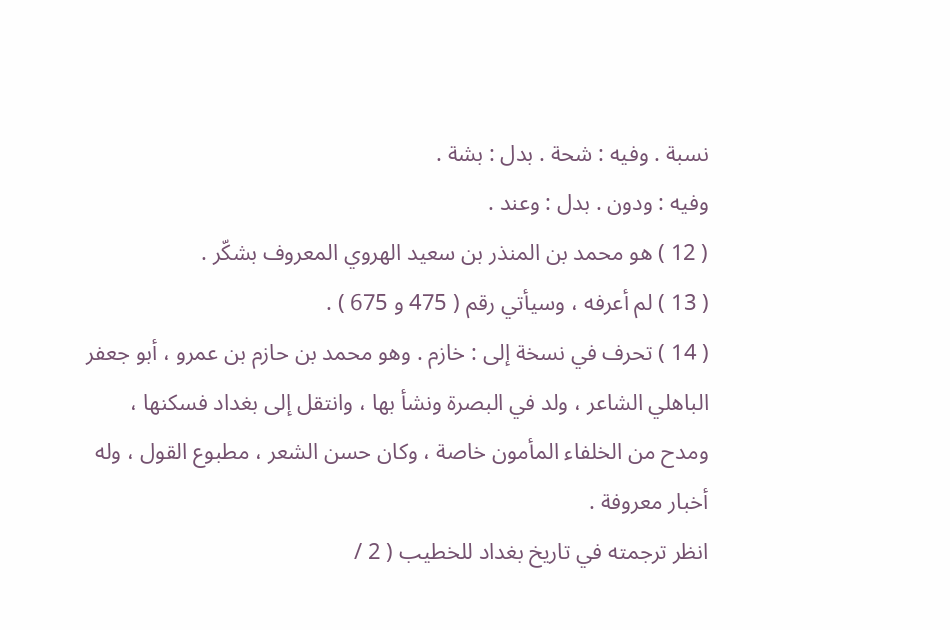نسبة . وفيه : شحة . بدل : بشة .
وفيه : ودون . بدل : وعند .
( 12 ) هو محمد بن المنذر بن سعيد الهروي المعروف بشكّر .
( 13 ) لم أعرفه ، وسيأتي رقم ( 475 و 675 ) .
( 14 ) تحرف في نسخة إلى : خازم . وهو محمد بن حازم بن عمرو ، أبو جعفر الباهلي الشاعر ، ولد في البصرة ونشأ بها ، وانتقل إلى بغداد فسكنها ، ومدح من الخلفاء المأمون خاصة ، وكان حسن الشعر ، مطبوع القول ، وله أخبار معروفة .
انظر ترجمته في تاريخ بغداد للخطيب ( 2 /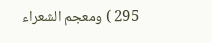295 ) ومعجم الشعراء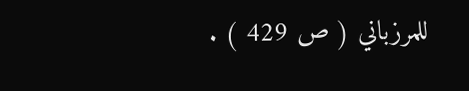للمرزباني ( ص 429 ) .